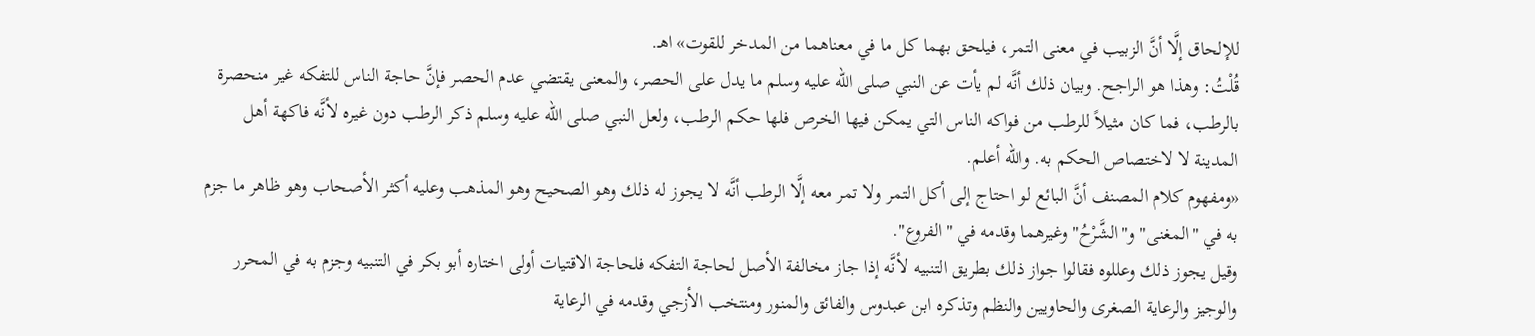للإلحاق إلَّا أنَّ الزبيب في معنى التمر، فيلحق بهما كل ما في معناهما من المدخر للقوت» اهـ.
قُلْتُ: وهذا هو الراجح. وبيان ذلك أنَّه لم يأت عن النبي صلى الله عليه وسلم ما يدل على الحصر، والمعنى يقتضي عدم الحصر فإنَّ حاجة الناس للتفكه غير منحصرة بالرطب، فما كان مثيلاً للرطب من فواكه الناس التي يمكن فيها الخرص فلها حكم الرطب، ولعل النبي صلى الله عليه وسلم ذكر الرطب دون غيره لأنَّه فاكهة أهل المدينة لا لاختصاص الحكم به. والله أعلم.
«ومفهوم كلام المصنف أنَّ البائع لو احتاج إلى أكل التمر ولا تمر معه إلَّا الرطب أنَّه لا يجوز له ذلك وهو الصحيح وهو المذهب وعليه أكثر الأصحاب وهو ظاهر ما جزم به في "المغنى" و"الشَّرْحُ" وغيرهما وقدمه في "الفروع".
وقيل يجوز ذلك وعللوه فقالوا جواز ذلك بطريق التنبيه لأنَّه إذا جاز مخالفة الأصل لحاجة التفكه فلحاجة الاقتيات أولى اختاره أبو بكر في التنبيه وجزم به في المحرر والوجيز والرعاية الصغرى والحاويين والنظم وتذكره ابن عبدوس والفائق والمنور ومنتخب الأزجي وقدمه في الرعاية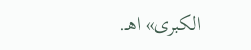الكبرى» اهـ.